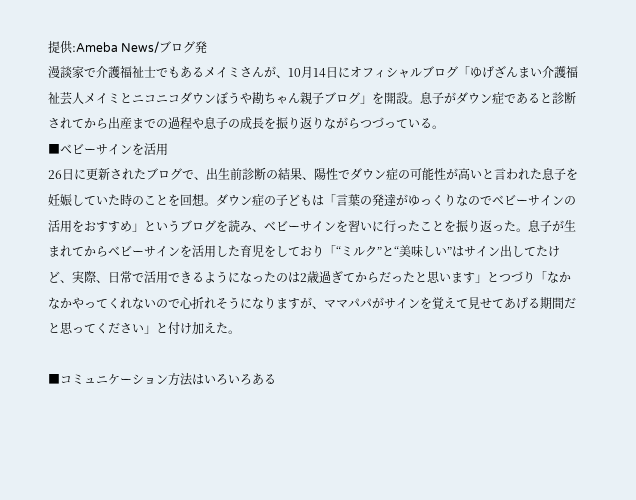提供:Ameba News/ブログ発
漫談家で介護福祉士でもあるメイミさんが、10月14日にオフィシャルブログ「ゆげざんまい介護福祉芸人メイミとニコニコダウンぼうや勘ちゃん親子ブログ」を開設。息子がダウン症であると診断されてから出産までの過程や息子の成長を振り返りながらつづっている。
■ベビーサインを活用
26日に更新されたブログで、出生前診断の結果、陽性でダウン症の可能性が高いと言われた息子を妊娠していた時のことを回想。ダウン症の子どもは「言葉の発達がゆっくりなのでベビーサインの活用をおすすめ」というブログを読み、ベビーサインを習いに行ったことを振り返った。息子が生まれてからベビーサインを活用した育児をしており「“ミルク”と“美味しい”はサイン出してたけど、実際、日常で活用できるようになったのは2歳過ぎてからだったと思います」とつづり「なかなかやってくれないので心折れそうになりますが、ママパパがサインを覚えて見せてあげる期間だと思ってください」と付け加えた。

■コミュニケーション方法はいろいろある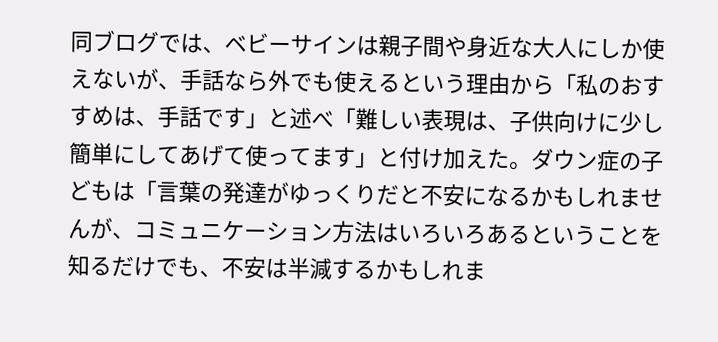同ブログでは、ベビーサインは親子間や身近な大人にしか使えないが、手話なら外でも使えるという理由から「私のおすすめは、手話です」と述べ「難しい表現は、子供向けに少し簡単にしてあげて使ってます」と付け加えた。ダウン症の子どもは「言葉の発達がゆっくりだと不安になるかもしれませんが、コミュニケーション方法はいろいろあるということを知るだけでも、不安は半減するかもしれま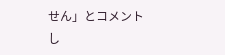せん」とコメントし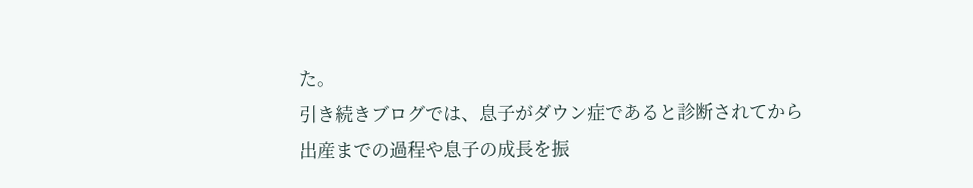た。
引き続きブログでは、息子がダウン症であると診断されてから出産までの過程や息子の成長を振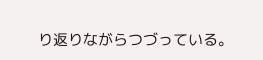り返りながらつづっている。